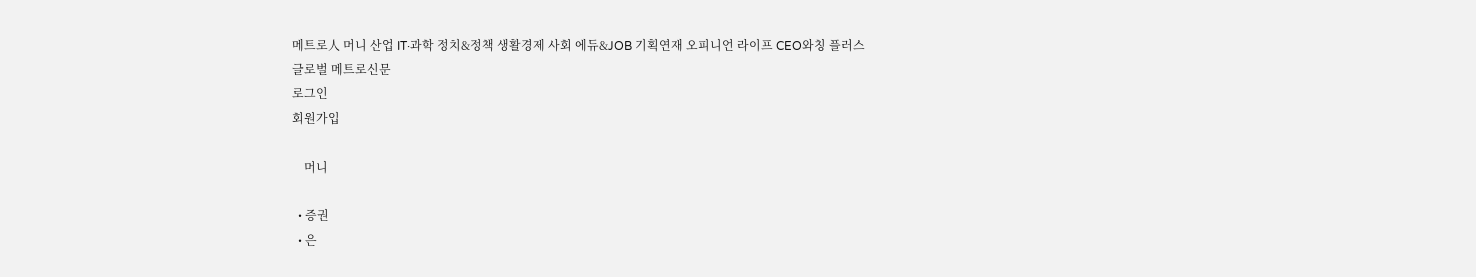메트로人 머니 산업 IT·과학 정치&정책 생활경제 사회 에듀&JOB 기획연재 오피니언 라이프 CEO와칭 플러스
글로벌 메트로신문
로그인
회원가입

    머니

  • 증권
  • 은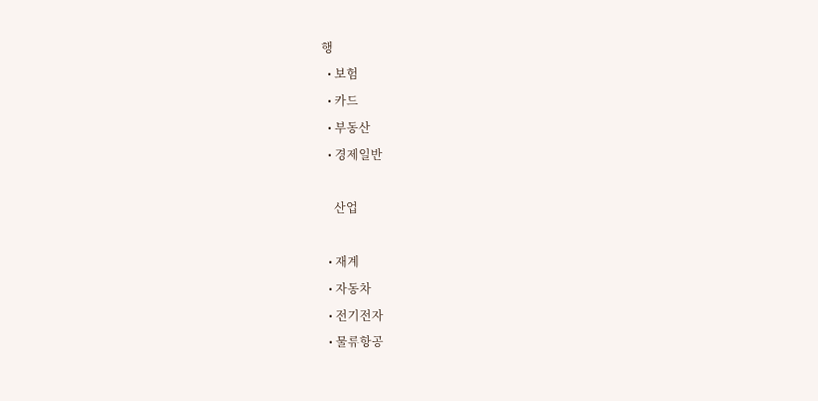행
  • 보험
  • 카드
  • 부동산
  • 경제일반

    산업

  • 재계
  • 자동차
  • 전기전자
  • 물류항공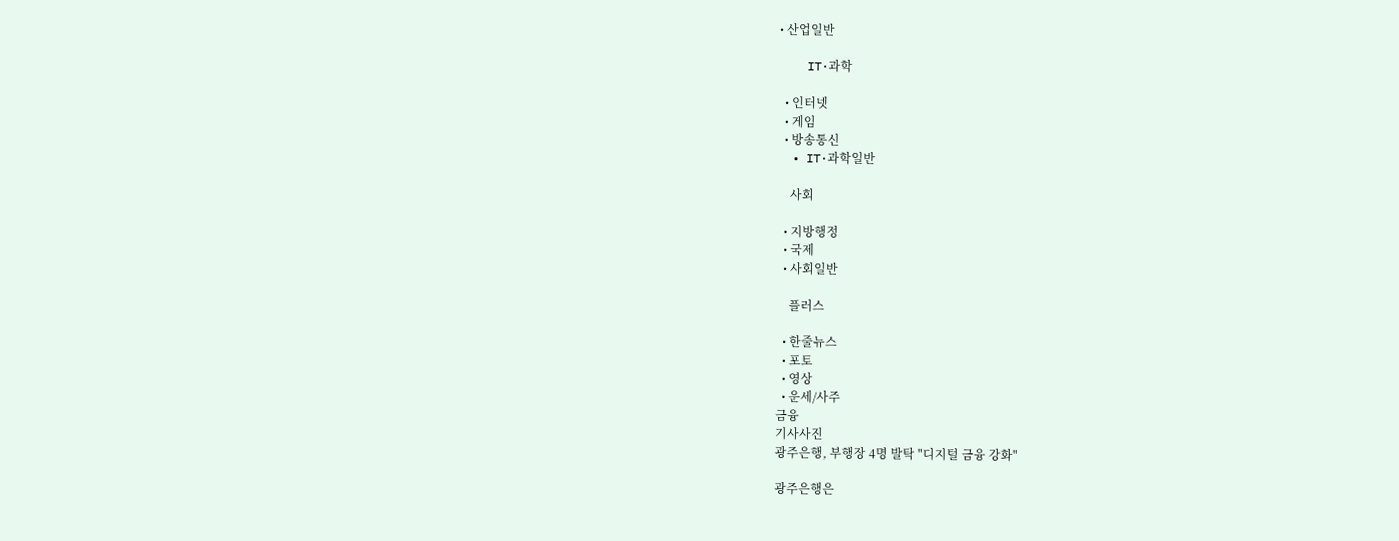• 산업일반

    IT·과학

  • 인터넷
  • 게임
  • 방송통신
  • IT·과학일반

    사회

  • 지방행정
  • 국제
  • 사회일반

    플러스

  • 한줄뉴스
  • 포토
  • 영상
  • 운세/사주
금융
기사사진
광주은행, 부행장 4명 발탁 "디지털 금융 강화"

광주은행은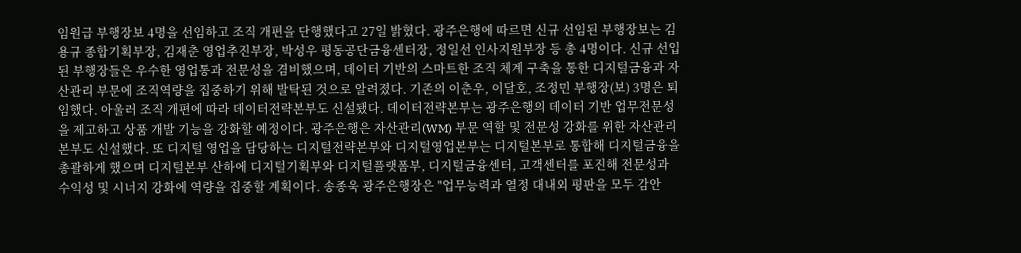임원급 부행장보 4명을 선임하고 조직 개편을 단행했다고 27일 밝혔다. 광주은행에 따르면 신규 선임된 부행장보는 김용규 종합기획부장, 김재춘 영업추진부장, 박성우 평동공단금융센터장, 정일선 인사지원부장 등 총 4명이다. 신규 선입된 부행장들은 우수한 영업통과 전문성을 겸비했으며, 데이터 기반의 스마트한 조직 체계 구축을 통한 디지털금융과 자산관리 부문에 조직역량을 집중하기 위해 발탁된 것으로 알려졌다. 기존의 이춘우, 이달호, 조정민 부행장(보) 3명은 퇴임했다. 아울러 조직 개편에 따라 데이터전략본부도 신설됐다. 데이터전략본부는 광주은행의 데이터 기반 업무전문성을 제고하고 상품 개발 기능을 강화할 예정이다. 광주은행은 자산관리(WM) 부문 역할 및 전문성 강화를 위한 자산관리본부도 신설했다. 또 디지털 영업을 담당하는 디지털전략본부와 디지털영업본부는 디지털본부로 통합해 디지털금융을 총괄하게 했으며 디지털본부 산하에 디지털기획부와 디지털플랫폼부, 디지털금융센터, 고객센터를 포진해 전문성과 수익성 및 시너지 강화에 역량을 집중할 계획이다. 송종욱 광주은행장은 "업무능력과 열정 대내외 평판을 모두 감안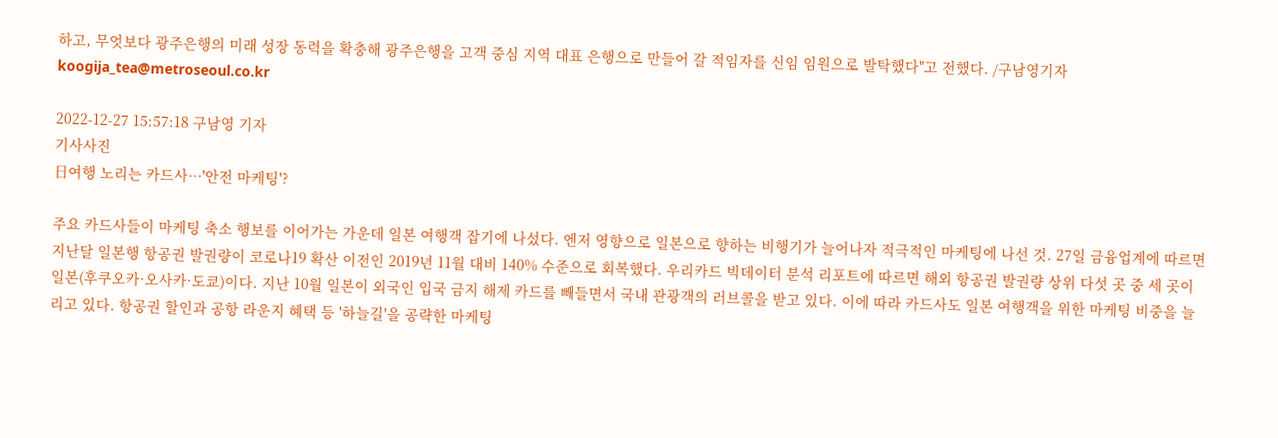하고, 무엇보다 광주은행의 미래 성장 동력을 확충해 광주은행을 고객 중심 지역 대표 은행으로 만들어 갈 적임자를 신임 임원으로 발탁했다"고 전했다. /구남영기자 koogija_tea@metroseoul.co.kr

2022-12-27 15:57:18 구남영 기자
기사사진
日여행 노리는 카드사…'안전 마케팅'?

주요 카드사들이 마케팅 축소 행보를 이어가는 가운데 일본 여행객 잡기에 나섰다. 엔저 영향으로 일본으로 향하는 비행기가 늘어나자 적극적인 마케팅에 나선 것. 27일 금융업계에 따르면 지난달 일본행 항공권 발권량이 코로나19 확산 이전인 2019년 11월 대비 140% 수준으로 회복했다. 우리카드 빅데이터 분석 리포트에 따르면 해외 항공권 발권량 상위 다섯 곳 중 세 곳이 일본(후쿠오카·오사카·도쿄)이다. 지난 10월 일본이 외국인 입국 금지 해제 카드를 빼들면서 국내 관광객의 러브콜을 받고 있다. 이에 따라 카드사도 일본 여행객을 위한 마케팅 비중을 늘리고 있다. 항공권 할인과 공항 라운지 혜택 등 '하늘길'을 공략한 마케팅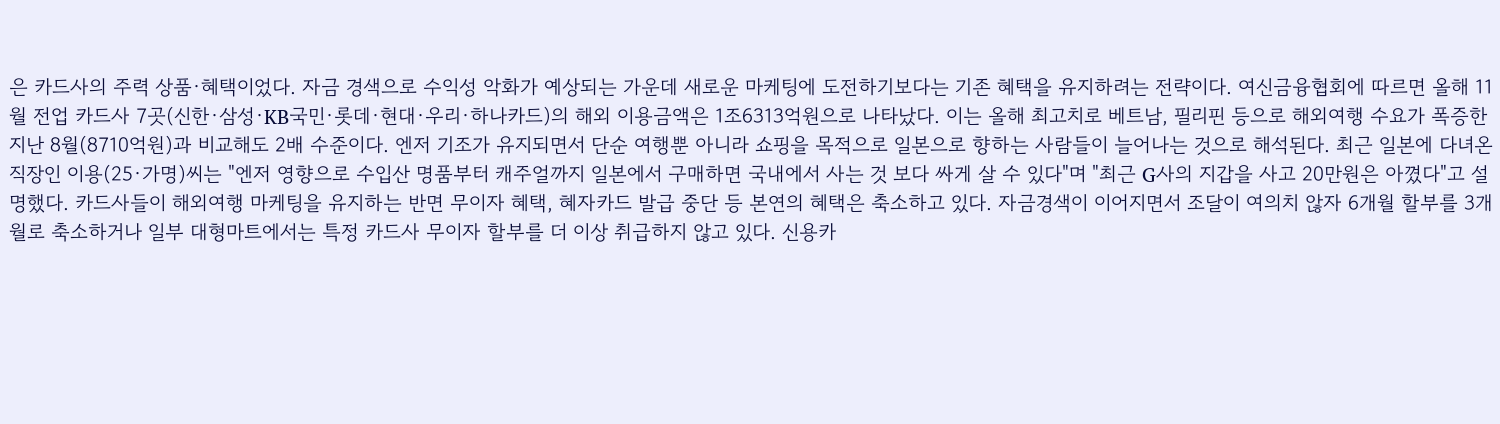은 카드사의 주력 상품·혜택이었다. 자금 경색으로 수익성 악화가 예상되는 가운데 새로운 마케팅에 도전하기보다는 기존 혜택을 유지하려는 전략이다. 여신금융협회에 따르면 올해 11월 전업 카드사 7곳(신한·삼성·KB국민·롯데·현대·우리·하나카드)의 해외 이용금액은 1조6313억원으로 나타났다. 이는 올해 최고치로 베트남, 필리핀 등으로 해외여행 수요가 폭증한 지난 8월(8710억원)과 비교해도 2배 수준이다. 엔저 기조가 유지되면서 단순 여행뿐 아니라 쇼핑을 목적으로 일본으로 향하는 사람들이 늘어나는 것으로 해석된다. 최근 일본에 다녀온 직장인 이용(25·가명)씨는 "엔저 영향으로 수입산 명품부터 캐주얼까지 일본에서 구매하면 국내에서 사는 것 보다 싸게 살 수 있다"며 "최근 G사의 지갑을 사고 20만원은 아꼈다"고 설명했다. 카드사들이 해외여행 마케팅을 유지하는 반면 무이자 혜택, 혜자카드 발급 중단 등 본연의 혜택은 축소하고 있다. 자금경색이 이어지면서 조달이 여의치 않자 6개월 할부를 3개월로 축소하거나 일부 대형마트에서는 특정 카드사 무이자 할부를 더 이상 취급하지 않고 있다. 신용카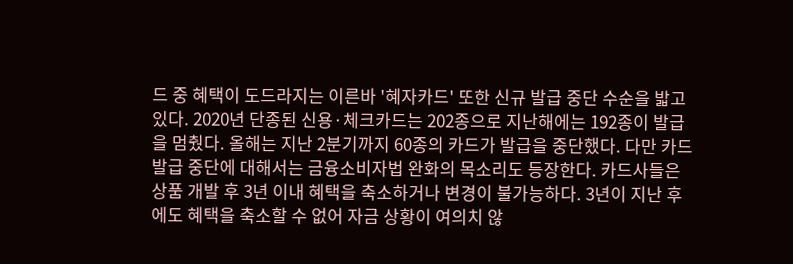드 중 혜택이 도드라지는 이른바 '혜자카드' 또한 신규 발급 중단 수순을 밟고 있다. 2020년 단종된 신용·체크카드는 202종으로 지난해에는 192종이 발급을 멈췄다. 올해는 지난 2분기까지 60종의 카드가 발급을 중단했다. 다만 카드발급 중단에 대해서는 금융소비자법 완화의 목소리도 등장한다. 카드사들은 상품 개발 후 3년 이내 혜택을 축소하거나 변경이 불가능하다. 3년이 지난 후에도 혜택을 축소할 수 없어 자금 상황이 여의치 않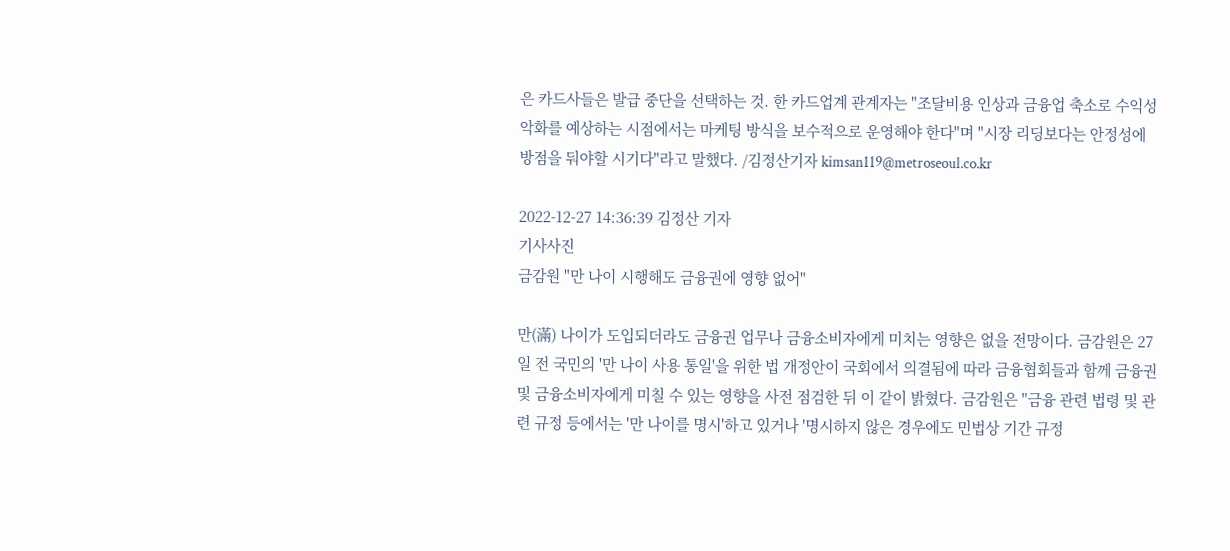은 카드사들은 발급 중단을 선택하는 것. 한 카드업계 관계자는 "조달비용 인상과 금융업 축소로 수익성 악화를 예상하는 시점에서는 마케팅 방식을 보수적으로 운영해야 한다"며 "시장 리딩보다는 안정성에 방점을 둬야할 시기다"라고 말했다. /김정산기자 kimsan119@metroseoul.co.kr

2022-12-27 14:36:39 김정산 기자
기사사진
금감원 "만 나이 시행해도 금융권에 영향 없어"

만(滿) 나이가 도입되더라도 금융권 업무나 금융소비자에게 미치는 영향은 없을 전망이다. 금감원은 27일 전 국민의 '만 나이 사용 통일'을 위한 법 개정안이 국회에서 의결됨에 따라 금융협회들과 함께 금융권 및 금융소비자에게 미칠 수 있는 영향을 사전 점검한 뒤 이 같이 밝혔다. 금감원은 "금융 관련 법령 및 관련 규정 등에서는 '만 나이를 명시'하고 있거나 '명시하지 않은 경우에도 민법상 기간 규정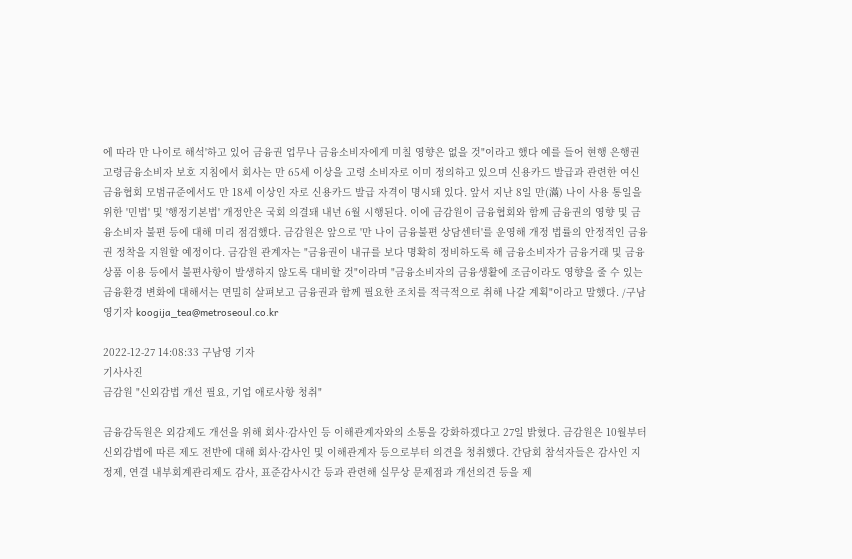에 따라 만 나이로 해석'하고 있어 금융권 업무나 금융소비자에게 미칠 영향은 없을 것"이라고 했다 예를 들어 현행 은행권 고령금융소비자 보호 지침에서 회사는 만 65세 이상을 고령 소비자로 이미 정의하고 있으며 신용카드 발급과 관련한 여신금융협회 모범규준에서도 만 18세 이상인 자로 신용카드 발급 자격이 명시돼 있다. 앞서 지난 8일 만(滿) 나이 사용 통일을 위한 '민법' 및 '행정기본법' 개정안은 국회 의결돼 내년 6월 시행된다. 이에 금감원이 금융협회와 함께 금융권의 영향 및 금융소비자 불편 등에 대해 미리 점검했다. 금감원은 앞으로 '만 나이 금융불편 상담센터'를 운영해 개정 법률의 안정적인 금융권 정착을 지원할 예정이다. 금감원 관계자는 "금융권이 내규를 보다 명확히 정비하도록 해 금융소비자가 금융거래 및 금융상품 이용 등에서 불편사항이 발생하지 않도록 대비할 것"이라며 "금융소비자의 금융생활에 조금이라도 영향을 줄 수 있는 금융환경 변화에 대해서는 면밀히 살펴보고 금융권과 함께 필요한 조치를 적극적으로 취해 나갈 계획"이라고 말했다. /구남영기자 koogija_tea@metroseoul.co.kr

2022-12-27 14:08:33 구남영 기자
기사사진
금감원 "신외감법 개선 필요, 기업 애로사항 청취"

금융감독원은 외감제도 개선을 위해 회사·감사인 등 이해관계자와의 소통을 강화하겠다고 27일 밝혔다. 금감원은 10월부터 신외감법에 따른 제도 전반에 대해 회사·감사인 및 이해관계자 등으로부터 의견을 청취했다. 간담회 참석자들은 감사인 지정제, 연결 내부회계관리제도 감사, 표준감사시간 등과 관련해 실무상 문제점과 개선의견 등을 제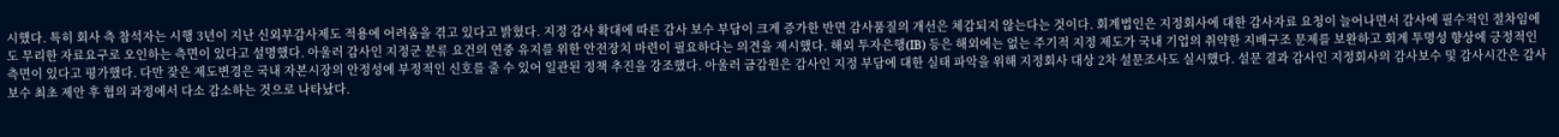시했다. 특히 회사 측 참석자는 시행 3년이 지난 신외부감사제도 적용에 어려움을 겪고 있다고 밝혔다. 지정 감사 확대에 따른 감사 보수 부담이 크게 증가한 반면 감사품질의 개선은 체감되지 않는다는 것이다. 회계법인은 지정회사에 대한 감사자료 요청이 늘어나면서 감사에 필수적인 절차임에도 무리한 자료요구로 오인하는 측면이 있다고 설명했다. 아울러 감사인 지정군 분류 요건의 연중 유지를 위한 안전장치 마련이 필요하다는 의견을 제시했다. 해외 투자은행(IB) 등은 해외에는 없는 주기적 지정 제도가 국내 기업의 취약한 지배구조 문제를 보완하고 회계 투명성 향상에 긍정적인 측면이 있다고 평가했다. 다만 잦은 제도변경은 국내 자본시장의 안정성에 부정적인 신호를 줄 수 있어 일관된 정책 추진을 강조했다. 아울러 금감원은 감사인 지정 부담에 대한 실태 파악을 위해 지정회사 대상 2차 설문조사도 실시했다. 설문 결과 감사인 지정회사의 감사보수 및 감사시간은 감사보수 최초 제안 후 협의 과정에서 다소 감소하는 것으로 나타났다.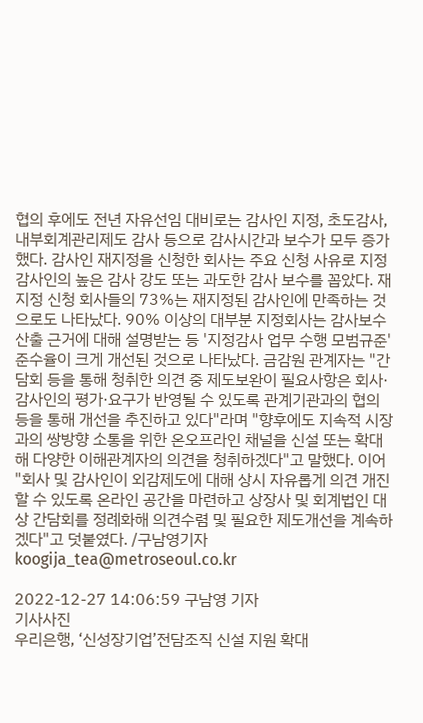협의 후에도 전년 자유선임 대비로는 감사인 지정, 초도감사, 내부회계관리제도 감사 등으로 감사시간과 보수가 모두 증가했다. 감사인 재지정을 신청한 회사는 주요 신청 사유로 지정감사인의 높은 감사 강도 또는 과도한 감사 보수를 꼽았다. 재지정 신청 회사들의 73%는 재지정된 감사인에 만족하는 것으로도 나타났다. 90% 이상의 대부분 지정회사는 감사보수 산출 근거에 대해 설명받는 등 '지정감사 업무 수행 모범규준' 준수율이 크게 개선된 것으로 나타났다. 금감원 관계자는 "간담회 등을 통해 청취한 의견 중 제도보완이 필요사항은 회사·감사인의 평가·요구가 반영될 수 있도록 관계기관과의 협의 등을 통해 개선을 추진하고 있다"라며 "향후에도 지속적 시장과의 쌍방향 소통을 위한 온오프라인 채널을 신설 또는 확대해 다양한 이해관계자의 의견을 청취하겠다"고 말했다. 이어 "회사 및 감사인이 외감제도에 대해 상시 자유롭게 의견 개진할 수 있도록 온라인 공간을 마련하고 상장사 및 회계법인 대상 간담회를 정례화해 의견수렴 및 필요한 제도개선을 계속하겠다"고 덧붙였다. /구남영기자 koogija_tea@metroseoul.co.kr

2022-12-27 14:06:59 구남영 기자
기사사진
우리은행, ‘신성장기업’전담조직 신설 지원 확대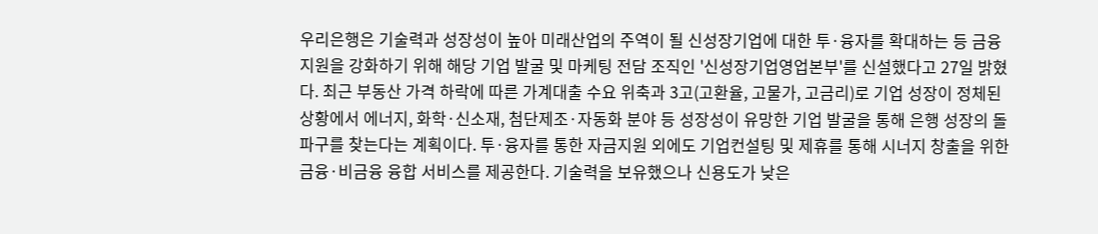우리은행은 기술력과 성장성이 높아 미래산업의 주역이 될 신성장기업에 대한 투·융자를 확대하는 등 금융지원을 강화하기 위해 해당 기업 발굴 및 마케팅 전담 조직인 '신성장기업영업본부'를 신설했다고 27일 밝혔다. 최근 부동산 가격 하락에 따른 가계대출 수요 위축과 3고(고환율, 고물가, 고금리)로 기업 성장이 정체된 상황에서 에너지, 화학·신소재, 첨단제조·자동화 분야 등 성장성이 유망한 기업 발굴을 통해 은행 성장의 돌파구를 찾는다는 계획이다. 투·융자를 통한 자금지원 외에도 기업컨설팅 및 제휴를 통해 시너지 창출을 위한 금융·비금융 융합 서비스를 제공한다. 기술력을 보유했으나 신용도가 낮은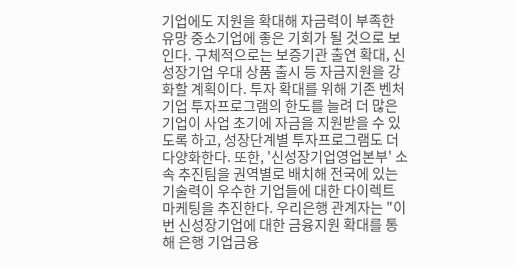기업에도 지원을 확대해 자금력이 부족한 유망 중소기업에 좋은 기회가 될 것으로 보인다. 구체적으로는 보증기관 출연 확대, 신성장기업 우대 상품 출시 등 자금지원을 강화할 계획이다. 투자 확대를 위해 기존 벤처기업 투자프로그램의 한도를 늘려 더 많은 기업이 사업 초기에 자금을 지원받을 수 있도록 하고, 성장단계별 투자프로그램도 더 다양화한다. 또한, '신성장기업영업본부' 소속 추진팀을 권역별로 배치해 전국에 있는 기술력이 우수한 기업들에 대한 다이렉트 마케팅을 추진한다. 우리은행 관계자는 "이번 신성장기업에 대한 금융지원 확대를 통해 은행 기업금융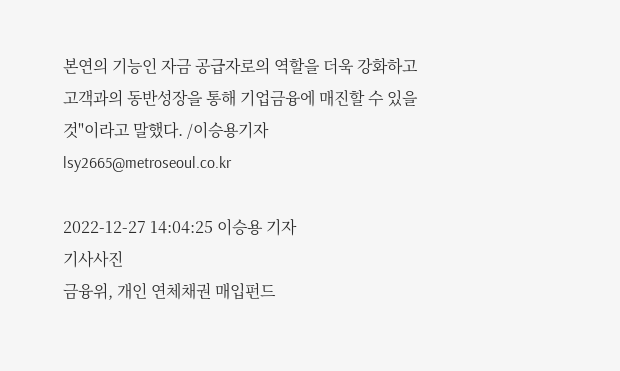본연의 기능인 자금 공급자로의 역할을 더욱 강화하고 고객과의 동반성장을 통해 기업금융에 매진할 수 있을 것"이라고 말했다. /이승용기자 lsy2665@metroseoul.co.kr

2022-12-27 14:04:25 이승용 기자
기사사진
금융위, 개인 연체채권 매입펀드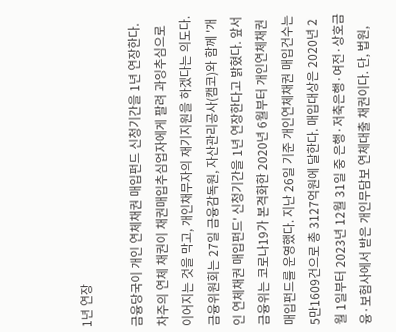1년 연장

금융당국이 개인 연체채권 매입펀드 신청기간을 1년 연장한다. 차주의 연체 채권이 채권매입추심업자에게 팔려 과잉추심으로 이어지는 것을 막고, 개인채무자의 재기지원을 하겠다는 의도다. 금융위원회는 27일 금융감독원, 자산관리공사(캠코)와 함께 '개인 연체채권 매입펀드' 신청기간을 1년 연장한다고 밝혔다. 앞서 금융위는 코로나19가 본격화한 2020년 6월부터 개인연체채권 매입펀드를 운영했다. 지난 26일 기준 개인연체채권 매입건수는 5만1609건으로 총 3127억원에 달한다. 매입대상은 2020년 2월 1일부터 2023년 12월 31일 중 은행·저축은행·여전·상호금융·보험사에서 받은 개인무담보 연체대출 채권이다. 단, 법원,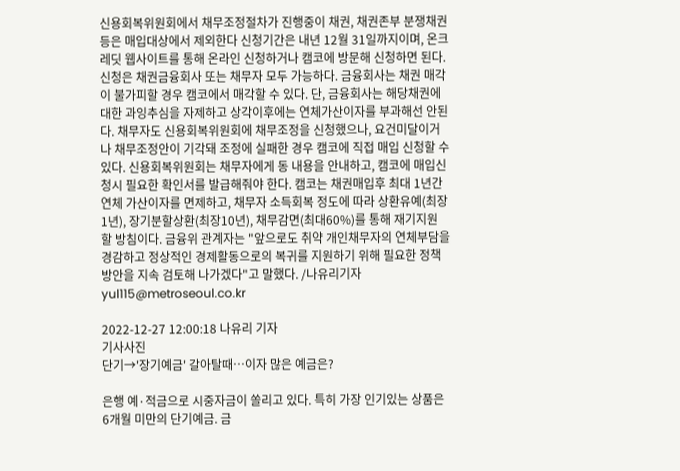신용회복위원회에서 채무조정절차가 진행중이 채권, 채권존부 분쟁채권 등은 매입대상에서 제외한다 신청기간은 내년 12월 31일까지이며, 온크레딧 웹사이트를 통해 온라인 신청하거나 캠코에 방문해 신청하면 된다. 신청은 채권금융회사 또는 채무자 모두 가능하다. 금융회사는 채권 매각이 불가피할 경우 캠코에서 매각할 수 있다. 단, 금융회사는 해당채권에 대한 과잉추심을 자제하고 상각이후에는 연체가산이자를 부과해선 안된다. 채무자도 신용회복위원회에 채무조정을 신청했으나, 요건미달이거나 채무조정안이 기각돼 조정에 실패한 경우 캠코에 직접 매입 신청할 수 있다. 신용회복위원회는 채무자에게 동 내용을 안내하고, 캠코에 매입신청시 필요한 확인서를 발급해줘야 한다. 캠코는 채권매입후 최대 1년간 연체 가산이자를 면제하고, 채무자 소득회복 정도에 따라 상환유예(최장 1년), 장기분할상환(최장10년), 채무감면(최대60%)를 통해 재기지원 할 방침이다. 금융위 관계자는 "앞으로도 취약 개인채무자의 연체부담을 경감하고 정상적인 경제활동으로의 복귀를 지원하기 위해 필요한 정책방안을 지속 검토해 나가겠다"고 말했다. /나유리기자 yul115@metroseoul.co.kr

2022-12-27 12:00:18 나유리 기자
기사사진
단기→'장기예금' 갈아탈때…이자 많은 예금은?

은행 예·적금으로 시중자금이 쏠리고 있다. 특히 가장 인기있는 상품은 6개월 미만의 단기예금. 금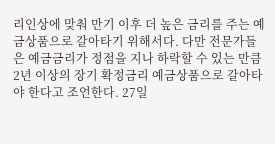리인상에 맞춰 만기 이후 더 높은 금리를 주는 예금상품으로 갈아타기 위해서다. 다만 전문가들은 예금금리가 정점을 지나 하락할 수 있는 만큼 2년 이상의 장기 확정금리 예금상품으로 갈아타야 한다고 조언한다. 27일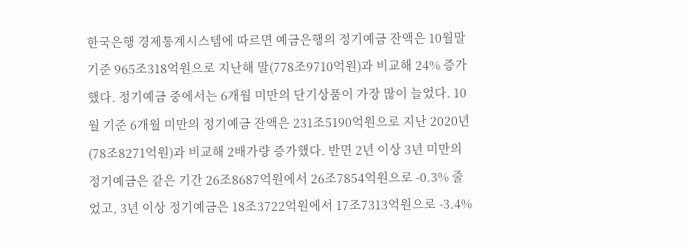한국은행 경제통계시스템에 따르면 예금은행의 정기예금 잔액은 10월말 기준 965조318억원으로 지난해 말(778조9710억원)과 비교해 24% 증가했다. 정기예금 중에서는 6개월 미만의 단기상품이 가장 많이 늘었다. 10월 기준 6개월 미만의 정기예금 잔액은 231조5190억원으로 지난 2020년(78조8271억원)과 비교해 2배가량 증가했다. 반면 2년 이상 3년 미만의 정기예금은 같은 기간 26조8687억원에서 26조7854억원으로 -0.3% 줄었고, 3년 이상 정기예금은 18조3722억원에서 17조7313억원으로 -3.4%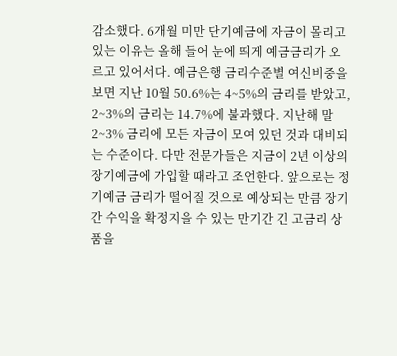감소했다. 6개월 미만 단기예금에 자금이 몰리고 있는 이유는 올해 들어 눈에 띄게 예금금리가 오르고 있어서다. 예금은행 금리수준별 여신비중을 보면 지난 10월 50.6%는 4~5%의 금리를 받았고, 2~3%의 금리는 14.7%에 불과했다. 지난해 말 2~3% 금리에 모든 자금이 모여 있던 것과 대비되는 수준이다. 다만 전문가들은 지금이 2년 이상의 장기예금에 가입할 때라고 조언한다. 앞으로는 정기예금 금리가 떨어질 것으로 예상되는 만큼 장기간 수익을 확정지을 수 있는 만기간 긴 고금리 상품을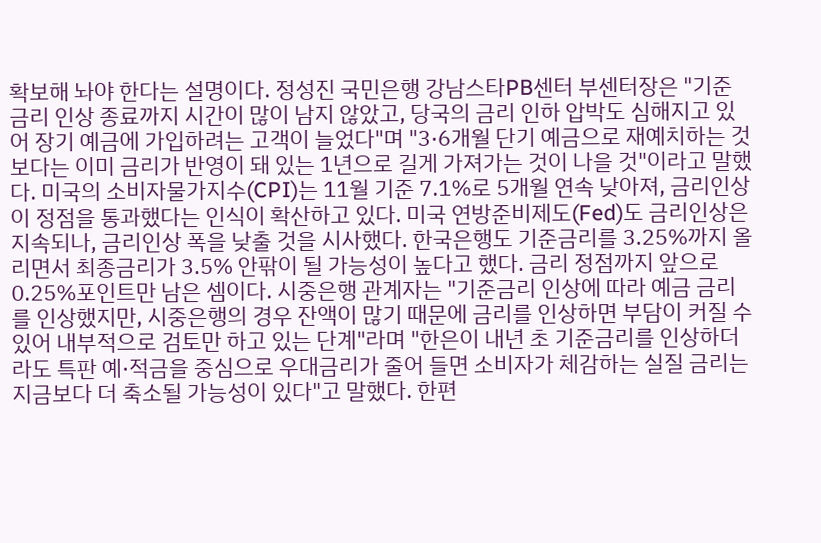확보해 놔야 한다는 설명이다. 정성진 국민은행 강남스타PB센터 부센터장은 "기준금리 인상 종료까지 시간이 많이 남지 않았고, 당국의 금리 인하 압박도 심해지고 있어 장기 예금에 가입하려는 고객이 늘었다"며 "3·6개월 단기 예금으로 재예치하는 것 보다는 이미 금리가 반영이 돼 있는 1년으로 길게 가져가는 것이 나을 것"이라고 말했다. 미국의 소비자물가지수(CPI)는 11월 기준 7.1%로 5개월 연속 낮아져, 금리인상이 정점을 통과했다는 인식이 확산하고 있다. 미국 연방준비제도(Fed)도 금리인상은 지속되나, 금리인상 폭을 낮출 것을 시사했다. 한국은행도 기준금리를 3.25%까지 올리면서 최종금리가 3.5% 안팎이 될 가능성이 높다고 했다. 금리 정점까지 앞으로 0.25%포인트만 남은 셈이다. 시중은행 관계자는 "기준금리 인상에 따라 예금 금리를 인상했지만, 시중은행의 경우 잔액이 많기 때문에 금리를 인상하면 부담이 커질 수 있어 내부적으로 검토만 하고 있는 단계"라며 "한은이 내년 초 기준금리를 인상하더라도 특판 예·적금을 중심으로 우대금리가 줄어 들면 소비자가 체감하는 실질 금리는 지금보다 더 축소될 가능성이 있다"고 말했다. 한편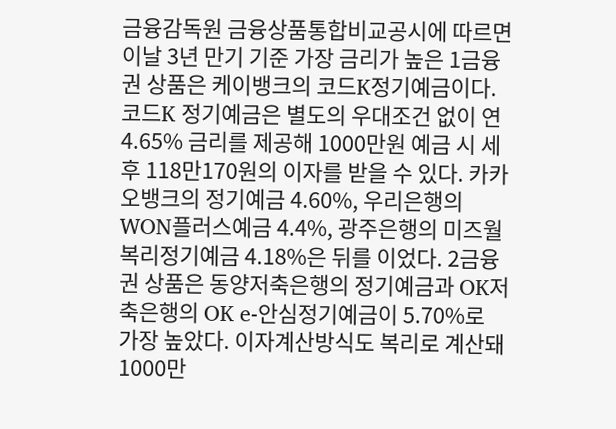금융감독원 금융상품통합비교공시에 따르면 이날 3년 만기 기준 가장 금리가 높은 1금융권 상품은 케이뱅크의 코드K정기예금이다. 코드K 정기예금은 별도의 우대조건 없이 연 4.65% 금리를 제공해 1000만원 예금 시 세후 118만170원의 이자를 받을 수 있다. 카카오뱅크의 정기예금 4.60%, 우리은행의 WON플러스예금 4.4%, 광주은행의 미즈월복리정기예금 4.18%은 뒤를 이었다. 2금융권 상품은 동양저축은행의 정기예금과 OK저축은행의 OK e-안심정기예금이 5.70%로 가장 높았다. 이자계산방식도 복리로 계산돼 1000만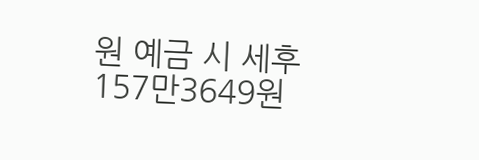원 예금 시 세후 157만3649원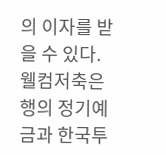의 이자를 받을 수 있다. 웰컴저축은행의 정기예금과 한국투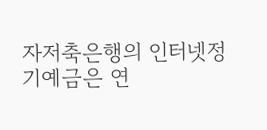자저축은행의 인터넷정기예금은 연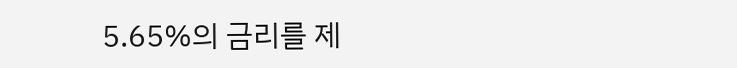5.65%의 금리를 제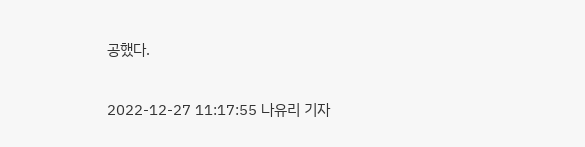공했다.

2022-12-27 11:17:55 나유리 기자